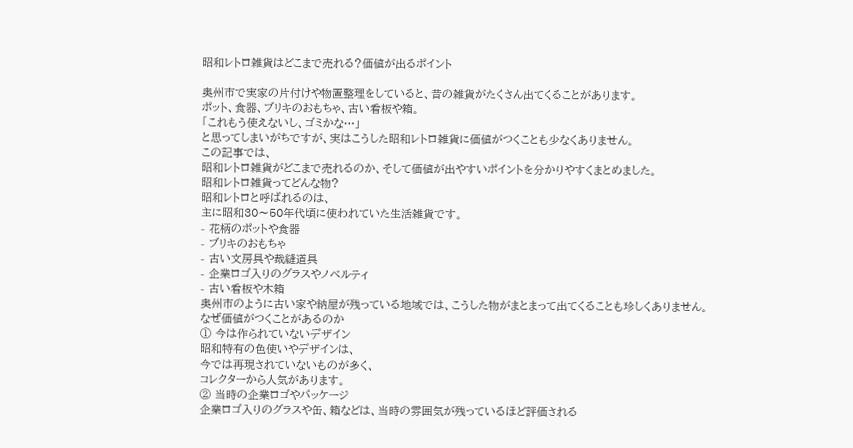昭和レトロ雑貨はどこまで売れる?価値が出るポイント

奥州市で実家の片付けや物置整理をしていると、昔の雑貨がたくさん出てくることがあります。
ポット、食器、ブリキのおもちゃ、古い看板や箱。
「これもう使えないし、ゴミかな…」
と思ってしまいがちですが、実はこうした昭和レトロ雑貨に価値がつくことも少なくありません。
この記事では、
昭和レトロ雑貨がどこまで売れるのか、そして価値が出やすいポイントを分かりやすくまとめました。
昭和レトロ雑貨ってどんな物?
昭和レトロと呼ばれるのは、
主に昭和30〜50年代頃に使われていた生活雑貨です。
- 花柄のポットや食器
- ブリキのおもちゃ
- 古い文房具や裁縫道具
- 企業ロゴ入りのグラスやノベルティ
- 古い看板や木箱
奥州市のように古い家や納屋が残っている地域では、こうした物がまとまって出てくることも珍しくありません。
なぜ価値がつくことがあるのか
① 今は作られていないデザイン
昭和特有の色使いやデザインは、
今では再現されていないものが多く、
コレクターから人気があります。
② 当時の企業ロゴやパッケージ
企業ロゴ入りのグラスや缶、箱などは、当時の雰囲気が残っているほど評価される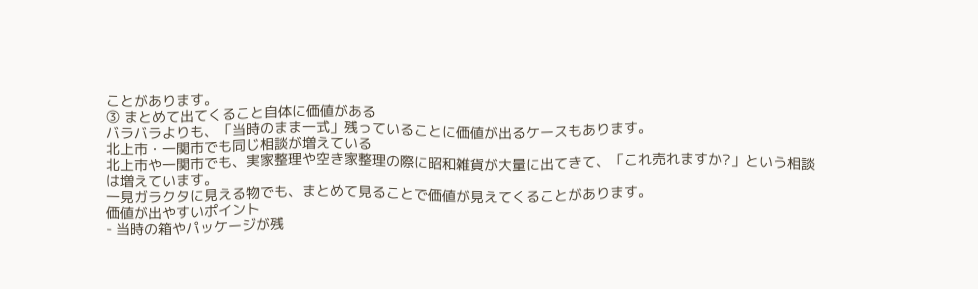ことがあります。
③ まとめて出てくること自体に価値がある
バラバラよりも、「当時のまま一式」残っていることに価値が出るケースもあります。
北上市・一関市でも同じ相談が増えている
北上市や一関市でも、実家整理や空き家整理の際に昭和雑貨が大量に出てきて、「これ売れますか?」という相談は増えています。
一見ガラクタに見える物でも、まとめて見ることで価値が見えてくることがあります。
価値が出やすいポイント
- 当時の箱やパッケージが残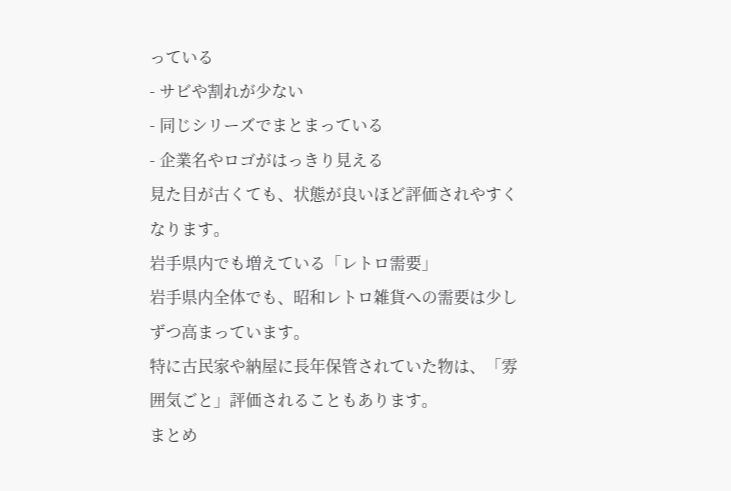っている
- サビや割れが少ない
- 同じシリーズでまとまっている
- 企業名やロゴがはっきり見える
見た目が古くても、状態が良いほど評価されやすくなります。
岩手県内でも増えている「レトロ需要」
岩手県内全体でも、昭和レトロ雑貨への需要は少しずつ高まっています。
特に古民家や納屋に長年保管されていた物は、「雰囲気ごと」評価されることもあります。
まとめ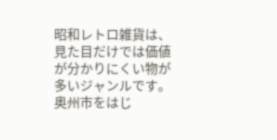昭和レトロ雑貨は、見た目だけでは価値が分かりにくい物が多いジャンルです。
奥州市をはじ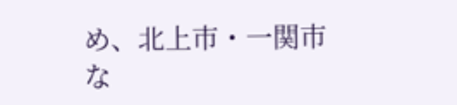め、北上市・一関市な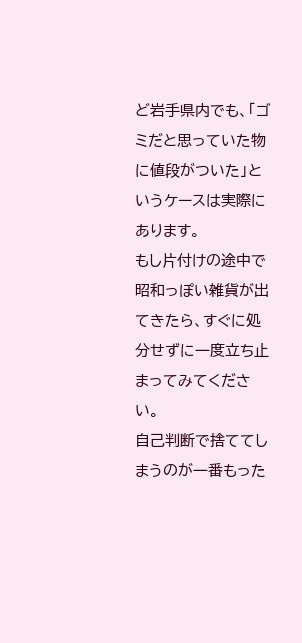ど岩手県内でも、「ゴミだと思っていた物に値段がついた」というケースは実際にあります。
もし片付けの途中で昭和っぽい雑貨が出てきたら、すぐに処分せずに一度立ち止まってみてください。
自己判断で捨ててしまうのが一番もった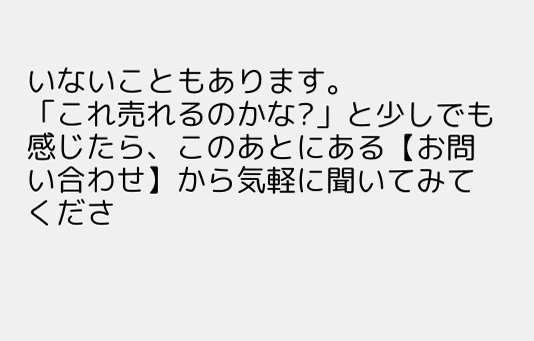いないこともあります。
「これ売れるのかな?」と少しでも感じたら、このあとにある【お問い合わせ】から気軽に聞いてみてくださ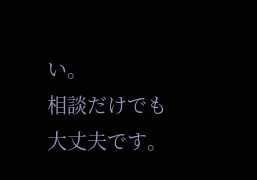い。
相談だけでも大丈夫です。